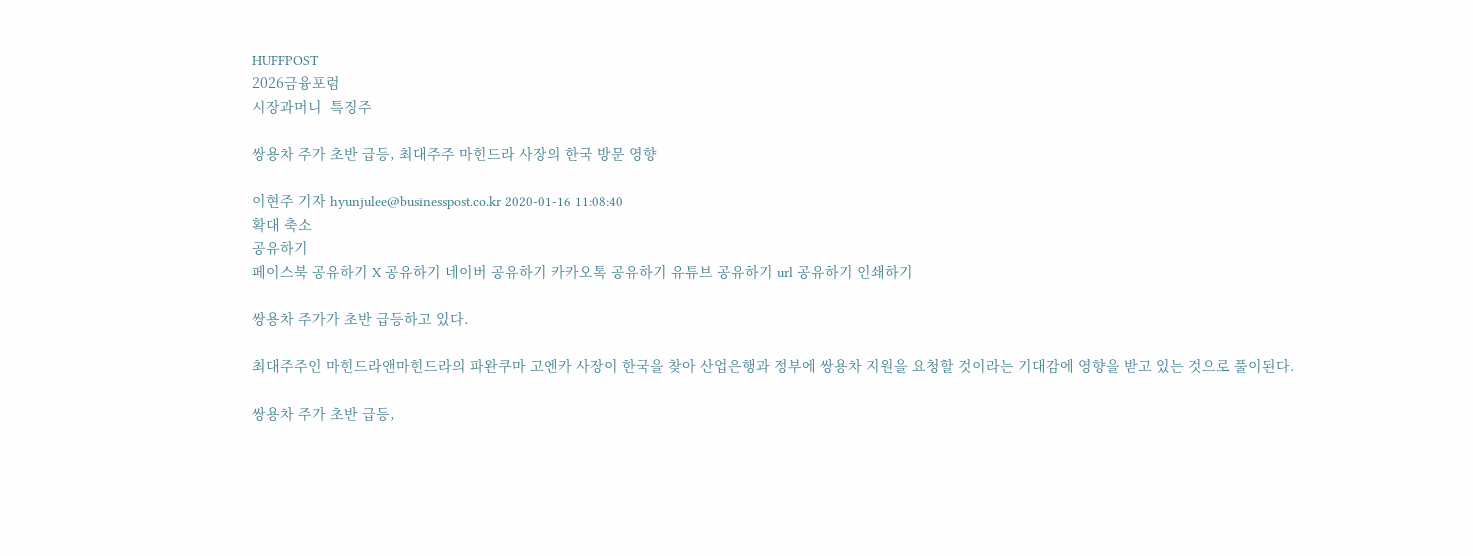HUFFPOST
2026금융포럼
시장과머니  특징주

쌍용차 주가 초반 급등, 최대주주 마힌드라 사장의 한국 방문 영향

이현주 기자 hyunjulee@businesspost.co.kr 2020-01-16 11:08:40
확대 축소
공유하기
페이스북 공유하기 X 공유하기 네이버 공유하기 카카오톡 공유하기 유튜브 공유하기 url 공유하기 인쇄하기

쌍용차 주가가 초반 급등하고 있다.

최대주주인 마힌드라앤마힌드라의 파완쿠마 고엔카 사장이 한국을 찾아 산업은행과 정부에 쌍용차 지원을 요청할 것이라는 기대감에 영향을 받고 있는 것으로 풀이된다.

쌍용차 주가 초반 급등,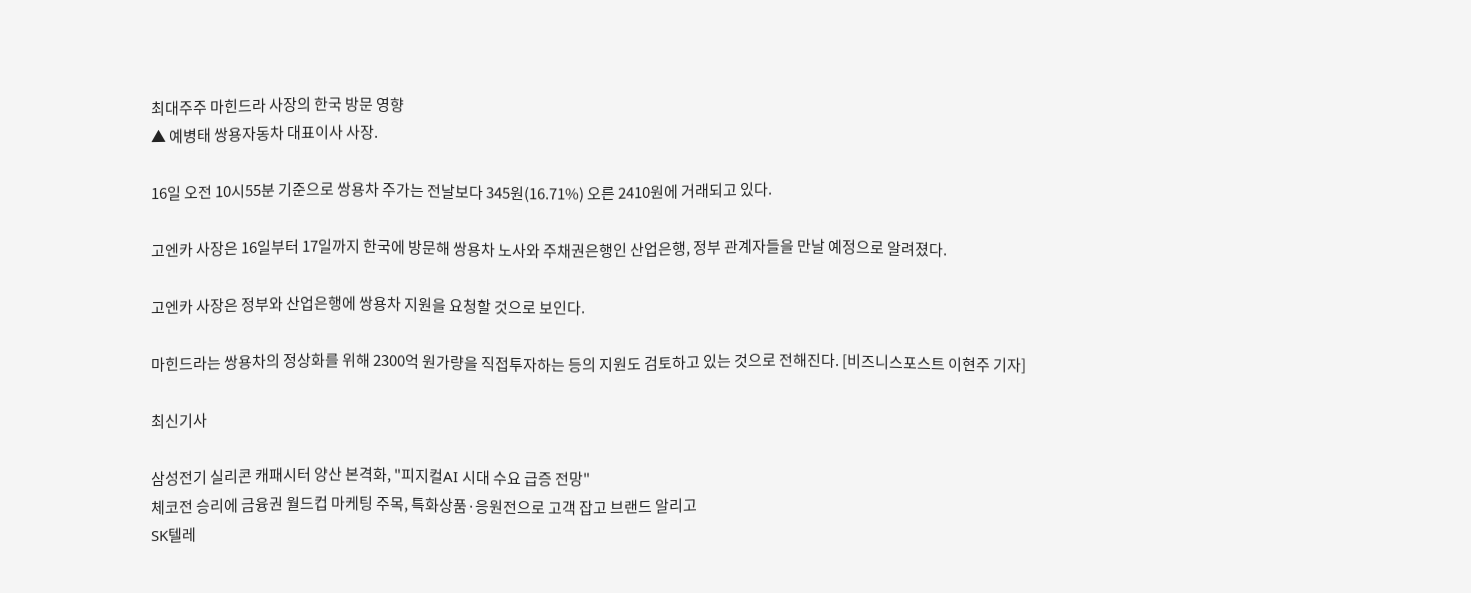최대주주 마힌드라 사장의 한국 방문 영향
▲ 예병태 쌍용자동차 대표이사 사장.

16일 오전 10시55분 기준으로 쌍용차 주가는 전날보다 345원(16.71%) 오른 2410원에 거래되고 있다.

고엔카 사장은 16일부터 17일까지 한국에 방문해 쌍용차 노사와 주채권은행인 산업은행, 정부 관계자들을 만날 예정으로 알려졌다.

고엔카 사장은 정부와 산업은행에 쌍용차 지원을 요청할 것으로 보인다.

마힌드라는 쌍용차의 정상화를 위해 2300억 원가량을 직접투자하는 등의 지원도 검토하고 있는 것으로 전해진다. [비즈니스포스트 이현주 기자]

최신기사

삼성전기 실리콘 캐패시터 양산 본격화, "피지컬AI 시대 수요 급증 전망"
체코전 승리에 금융권 월드컵 마케팅 주목, 특화상품·응원전으로 고객 잡고 브랜드 알리고
SK텔레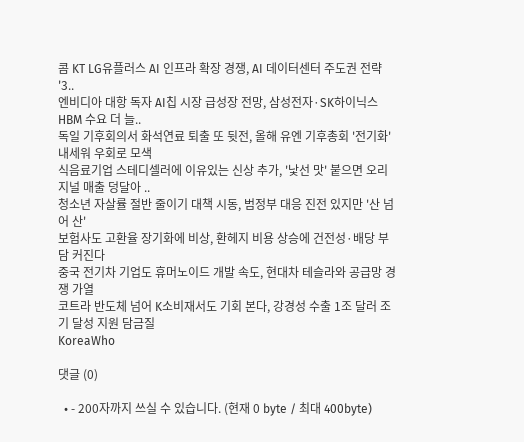콤 KT LG유플러스 AI 인프라 확장 경쟁, AI 데이터센터 주도권 전략 '3..
엔비디아 대항 독자 AI칩 시장 급성장 전망, 삼성전자·SK하이닉스 HBM 수요 더 늘..
독일 기후회의서 화석연료 퇴출 또 뒷전, 올해 유엔 기후총회 '전기화' 내세워 우회로 모색
식음료기업 스테디셀러에 이유있는 신상 추가, '낯선 맛' 붙으면 오리지널 매출 덩달아 ..
청소년 자살률 절반 줄이기 대책 시동, 범정부 대응 진전 있지만 '산 넘어 산'
보험사도 고환율 장기화에 비상, 환헤지 비용 상승에 건전성·배당 부담 커진다
중국 전기차 기업도 휴머노이드 개발 속도, 현대차 테슬라와 공급망 경쟁 가열
코트라 반도체 넘어 K소비재서도 기회 본다, 강경성 수출 1조 달러 조기 달성 지원 담금질
KoreaWho

댓글 (0)

  • - 200자까지 쓰실 수 있습니다. (현재 0 byte / 최대 400byte)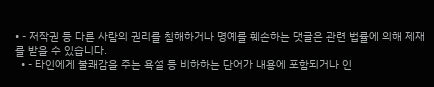• - 저작권 등 다른 사람의 권리를 침해하거나 명예를 훼손하는 댓글은 관련 법률에 의해 제재를 받을 수 있습니다.
  • - 타인에게 불쾌감을 주는 욕설 등 비하하는 단어가 내용에 포함되거나 인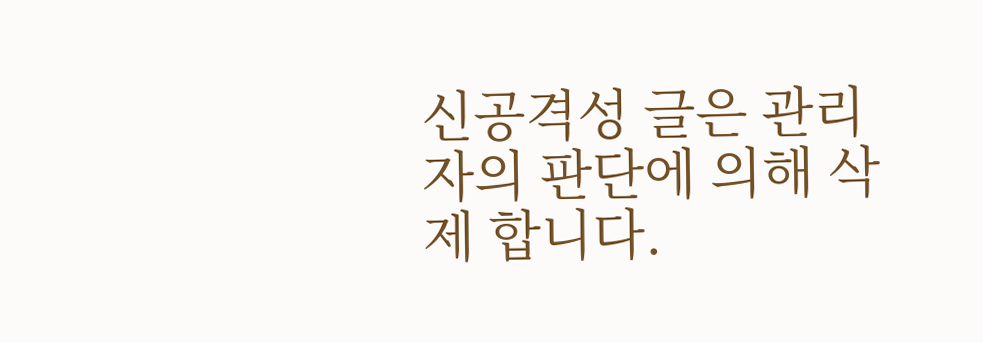신공격성 글은 관리자의 판단에 의해 삭제 합니다.